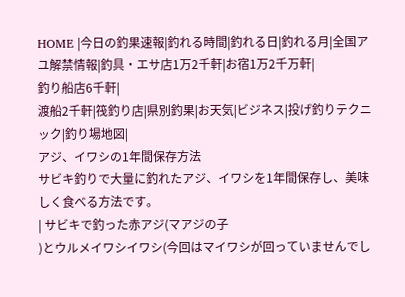HOME |今日の釣果速報|釣れる時間|釣れる日|釣れる月|全国アユ解禁情報|釣具・エサ店1万2千軒|お宿1万2千万軒|
釣り船店6千軒|
渡船2千軒|筏釣り店|県別釣果|お天気|ビジネス|投げ釣りテクニック|釣り場地図|
アジ、イワシの1年間保存方法
サビキ釣りで大量に釣れたアジ、イワシを1年間保存し、美味しく食べる方法です。
| サビキで釣った赤アジ(マアジの子
)とウルメイワシイワシ(今回はマイワシが回っていませんでし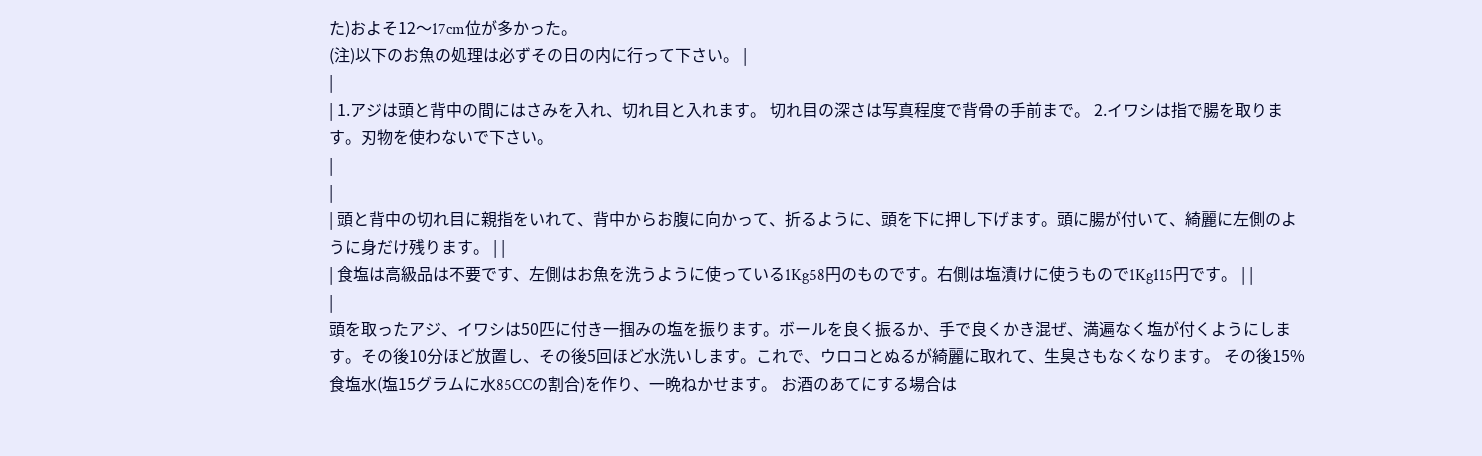た)およそ12〜17cm位が多かった。
(注)以下のお魚の処理は必ずその日の内に行って下さい。 |
|
| 1.アジは頭と背中の間にはさみを入れ、切れ目と入れます。 切れ目の深さは写真程度で背骨の手前まで。 2.イワシは指で腸を取ります。刃物を使わないで下さい。
|
|
| 頭と背中の切れ目に親指をいれて、背中からお腹に向かって、折るように、頭を下に押し下げます。頭に腸が付いて、綺麗に左側のように身だけ残ります。 | |
| 食塩は高級品は不要です、左側はお魚を洗うように使っている1Kg58円のものです。右側は塩漬けに使うもので1Kg115円です。 | |
|
頭を取ったアジ、イワシは50匹に付き一掴みの塩を振ります。ボールを良く振るか、手で良くかき混ぜ、満遍なく塩が付くようにします。その後10分ほど放置し、その後5回ほど水洗いします。これで、ウロコとぬるが綺麗に取れて、生臭さもなくなります。 その後15%食塩水(塩15グラムに水85CCの割合)を作り、一晩ねかせます。 お酒のあてにする場合は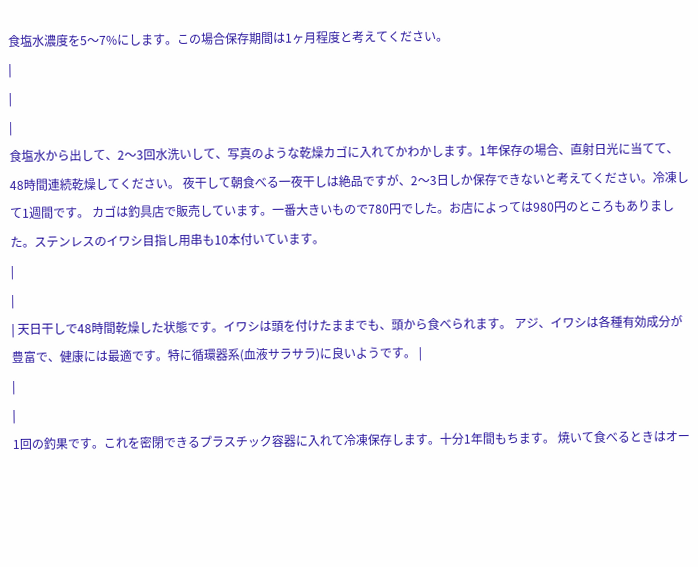食塩水濃度を5〜7%にします。この場合保存期間は1ヶ月程度と考えてください。
|
|
|
食塩水から出して、2〜3回水洗いして、写真のような乾燥カゴに入れてかわかします。1年保存の場合、直射日光に当てて、48時間連続乾燥してください。 夜干して朝食べる一夜干しは絶品ですが、2〜3日しか保存できないと考えてください。冷凍して1週間です。 カゴは釣具店で販売しています。一番大きいもので780円でした。お店によっては980円のところもありました。ステンレスのイワシ目指し用串も10本付いています。
|
|
| 天日干しで48時間乾燥した状態です。イワシは頭を付けたままでも、頭から食べられます。 アジ、イワシは各種有効成分が豊富で、健康には最適です。特に循環器系(血液サラサラ)に良いようです。 |
|
|
1回の釣果です。これを密閉できるプラスチック容器に入れて冷凍保存します。十分1年間もちます。 焼いて食べるときはオー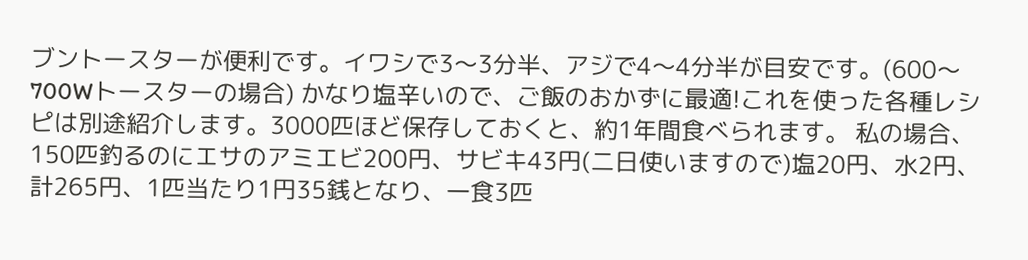ブントースターが便利です。イワシで3〜3分半、アジで4〜4分半が目安です。(600〜700Wトースターの場合) かなり塩辛いので、ご飯のおかずに最適!これを使った各種レシピは別途紹介します。3000匹ほど保存しておくと、約1年間食べられます。 私の場合、150匹釣るのにエサのアミエビ200円、サビキ43円(二日使いますので)塩20円、水2円、計265円、1匹当たり1円35銭となり、一食3匹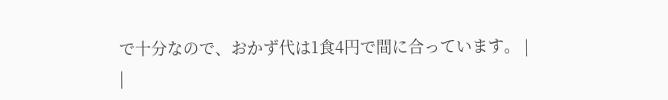で十分なので、おかず代は1食4円で間に合っています。 |
|